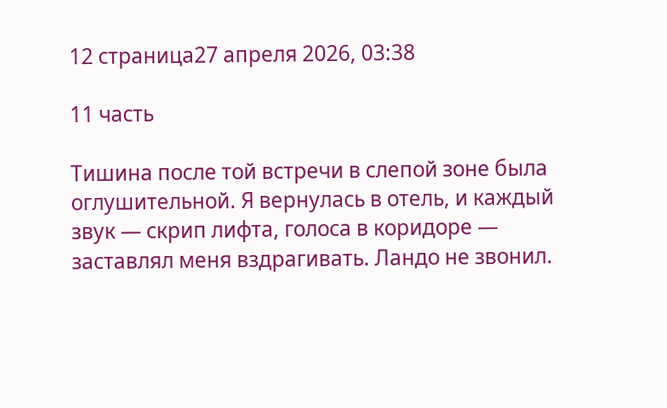12 страница27 апреля 2026, 03:38

11 часть

Тишина после той встречи в слепой зоне была оглушительной. Я вернулась в отель, и каждый звук — скрип лифта, голоса в коридоре — заставлял меня вздрагивать. Ландо не звонил.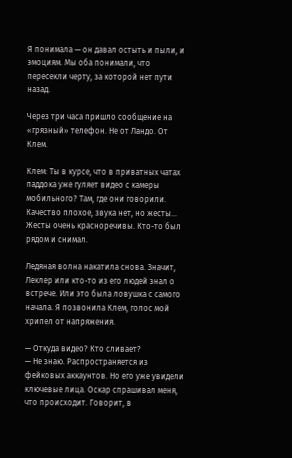Я понимала — он давал остыть и пыли, и эмоциям. Мы оба понимали, что пересекли черту, за которой нет пути назад.

Через три часа пришло сообщение на «грязный» телефон. Не от Ландо. От Клем.

Клем: Ты в курсе, что в приватных чатах паддока уже гуляет видео с камеры мобильного? Там, где они говорили. Качество плохое, звука нет, но жесты... Жесты очень красноречивы. Кто-то был рядом и снимал.

Ледяная волна накатила снова. Значит, Леклер или кто-то из его людей знал о встрече. Или это была ловушка с самого начала. Я позвонила Клем, голос мой хрипел от напряжения.

— Откуда видео? Кто сливает?
— Не знаю. Распространяется из фейковых аккаунтов. Но его уже увидели ключевые лица. Оскар спрашивал меня, что происходит. Говорит, в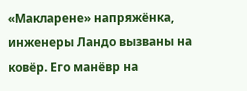«Макларене» напряжёнка, инженеры Ландо вызваны на ковёр. Его манёвр на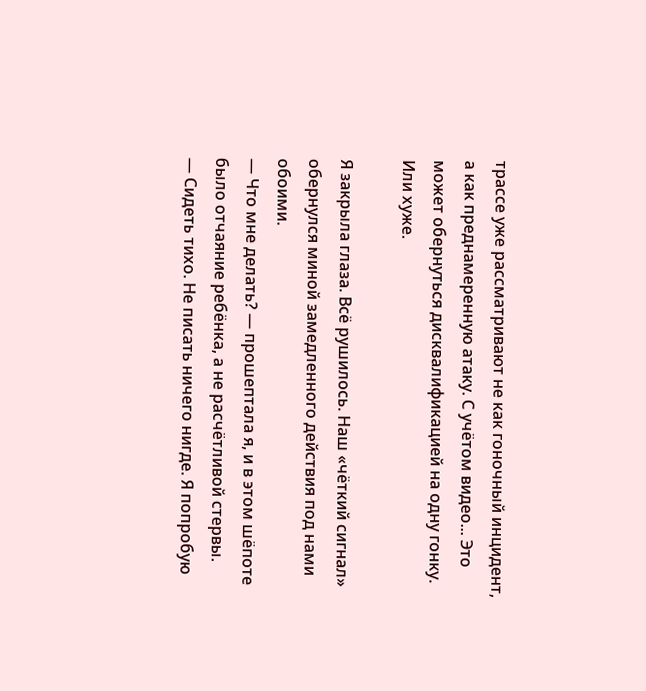трассе уже рассматривают не как гоночный инцидент, а как преднамеренную атаку. С учётом видео... Это может обернуться дисквалификацией на одну гонку. Или хуже.

Я закрыла глаза. Всё рушилось. Наш «чёткий сигнал» обернулся миной замедленного действия под нами обоими.
— Что мне делать? — прошептала я, и в этом шёпоте было отчаяние ребёнка, а не расчётливой стервы.
— Сидеть тихо. Не писать ничего нигде. Я попробую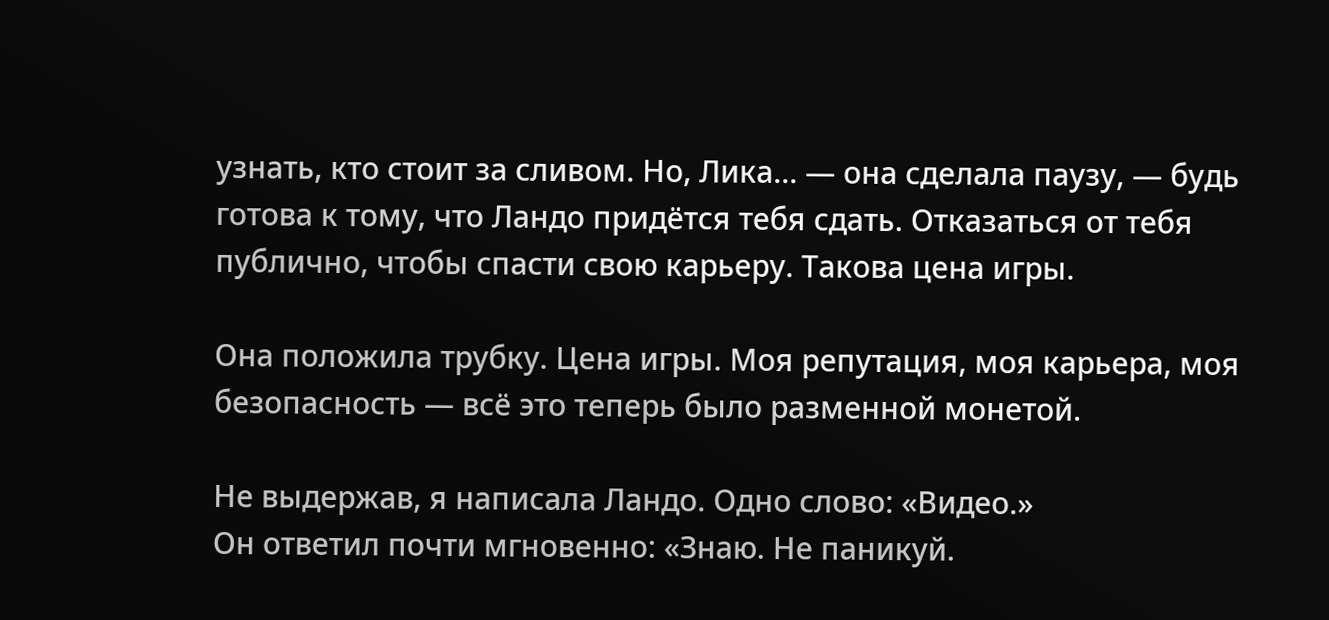узнать, кто стоит за сливом. Но, Лика... — она сделала паузу, — будь готова к тому, что Ландо придётся тебя сдать. Отказаться от тебя публично, чтобы спасти свою карьеру. Такова цена игры.

Она положила трубку. Цена игры. Моя репутация, моя карьера, моя безопасность — всё это теперь было разменной монетой.

Не выдержав, я написала Ландо. Одно слово: «Видео.»
Он ответил почти мгновенно: «Знаю. Не паникуй.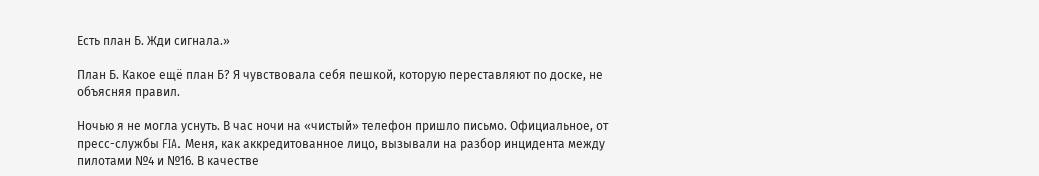Есть план Б. Жди сигнала.»

План Б. Какое ещё план Б? Я чувствовала себя пешкой, которую переставляют по доске, не объясняя правил.

Ночью я не могла уснуть. В час ночи на «чистый» телефон пришло письмо. Официальное, от пресс-службы FIA. Меня, как аккредитованное лицо, вызывали на разбор инцидента между пилотами №4 и №16. В качестве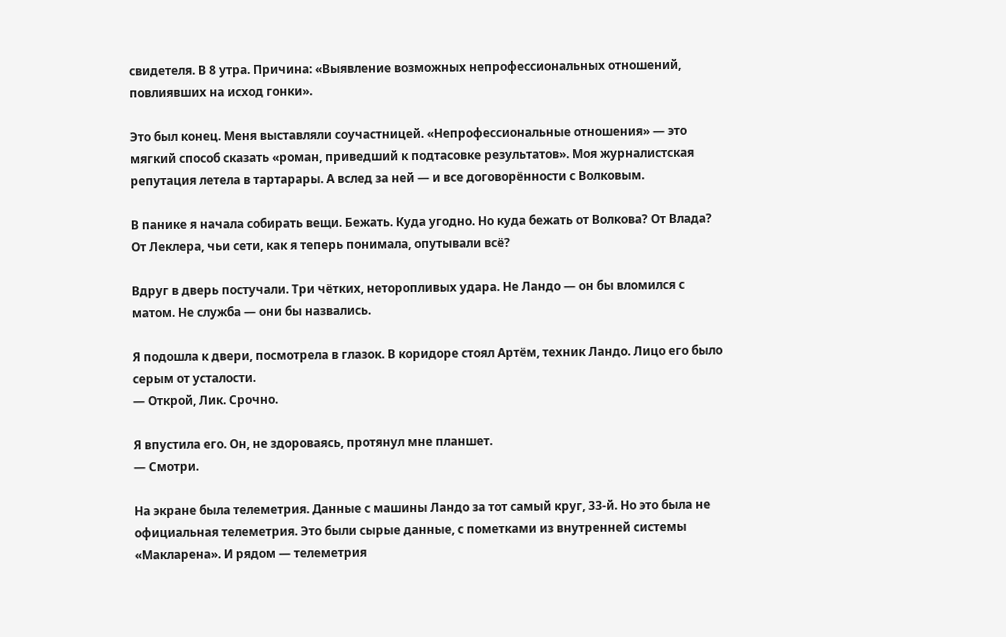свидетеля. В 8 утра. Причина: «Выявление возможных непрофессиональных отношений, повлиявших на исход гонки».

Это был конец. Меня выставляли соучастницей. «Непрофессиональные отношения» — это мягкий способ сказать «роман, приведший к подтасовке результатов». Моя журналистская репутация летела в тартарары. А вслед за ней — и все договорённости с Волковым.

В панике я начала собирать вещи. Бежать. Куда угодно. Но куда бежать от Волкова? От Влада? От Леклера, чьи сети, как я теперь понимала, опутывали всё?

Вдруг в дверь постучали. Три чётких, неторопливых удара. Не Ландо — он бы вломился с матом. Не служба — они бы назвались.

Я подошла к двери, посмотрела в глазок. В коридоре стоял Артём, техник Ландо. Лицо его было серым от усталости.
— Открой, Лик. Срочно.

Я впустила его. Он, не здороваясь, протянул мне планшет.
— Смотри.

На экране была телеметрия. Данные с машины Ландо за тот самый круг, 33-й. Но это была не официальная телеметрия. Это были сырые данные, с пометками из внутренней системы «Макларена». И рядом — телеметрия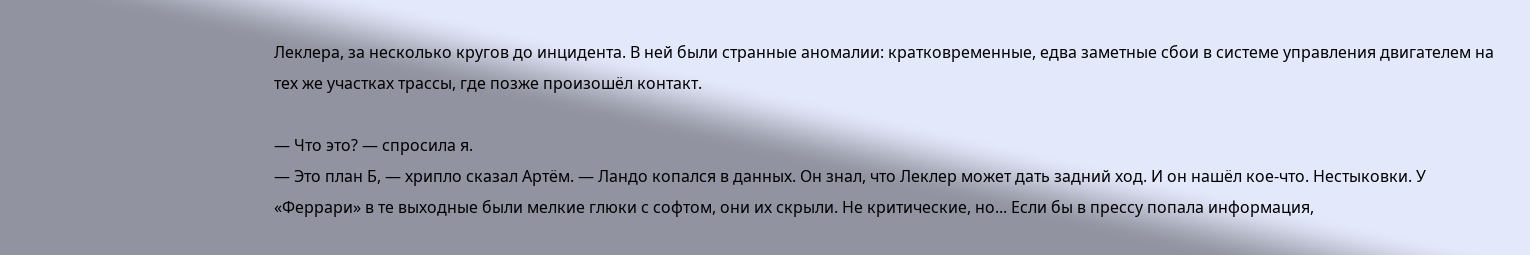Леклера, за несколько кругов до инцидента. В ней были странные аномалии: кратковременные, едва заметные сбои в системе управления двигателем на тех же участках трассы, где позже произошёл контакт.

— Что это? — спросила я.
— Это план Б, — хрипло сказал Артём. — Ландо копался в данных. Он знал, что Леклер может дать задний ход. И он нашёл кое-что. Нестыковки. У «Феррари» в те выходные были мелкие глюки с софтом, они их скрыли. Не критические, но... Если бы в прессу попала информация,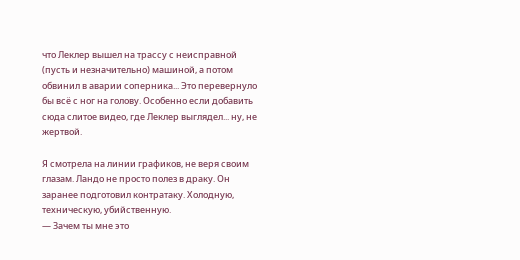что Леклер вышел на трассу с неисправной (пусть и незначительно) машиной, а потом обвинил в аварии соперника... Это перевернуло бы всё с ног на голову. Особенно если добавить сюда слитое видео, где Леклер выглядел... ну, не жертвой.

Я смотрела на линии графиков, не веря своим глазам. Ландо не просто полез в драку. Он заранее подготовил контратаку. Холодную, техническую, убийственную.
— Зачем ты мне это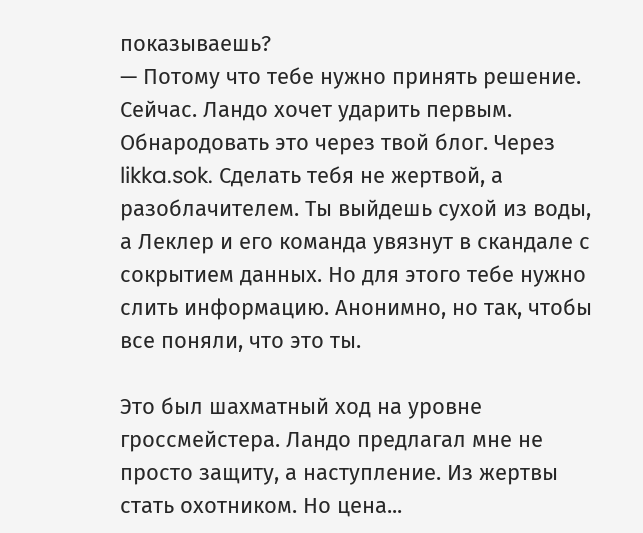показываешь?
— Потому что тебе нужно принять решение. Сейчас. Ландо хочет ударить первым. Обнародовать это через твой блог. Через likka.sok. Сделать тебя не жертвой, а разоблачителем. Ты выйдешь сухой из воды, а Леклер и его команда увязнут в скандале с сокрытием данных. Но для этого тебе нужно слить информацию. Анонимно, но так, чтобы все поняли, что это ты.

Это был шахматный ход на уровне гроссмейстера. Ландо предлагал мне не просто защиту, а наступление. Из жертвы стать охотником. Но цена...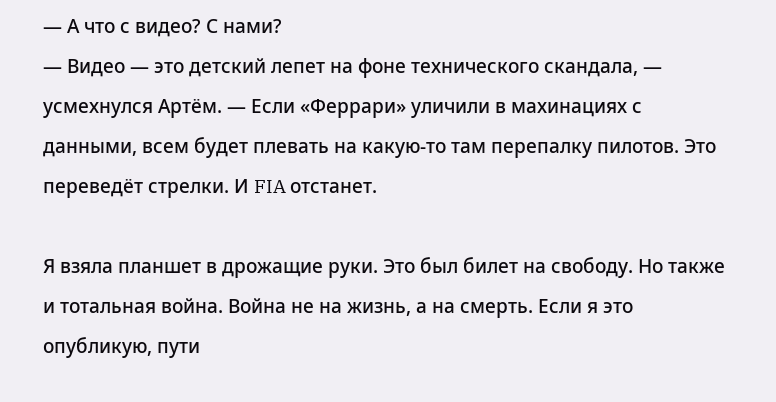— А что с видео? С нами?
— Видео — это детский лепет на фоне технического скандала, — усмехнулся Артём. — Если «Феррари» уличили в махинациях с данными, всем будет плевать на какую-то там перепалку пилотов. Это переведёт стрелки. И FIA отстанет.

Я взяла планшет в дрожащие руки. Это был билет на свободу. Но также и тотальная война. Война не на жизнь, а на смерть. Если я это опубликую, пути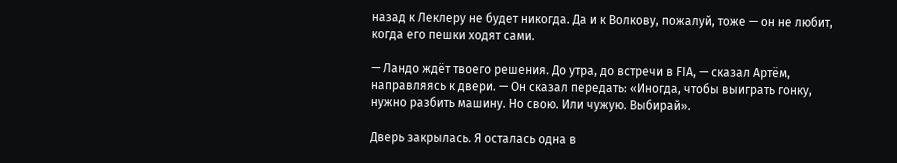назад к Леклеру не будет никогда. Да и к Волкову, пожалуй, тоже — он не любит, когда его пешки ходят сами.

— Ландо ждёт твоего решения. До утра, до встречи в FIA, — сказал Артём, направляясь к двери. — Он сказал передать: «Иногда, чтобы выиграть гонку, нужно разбить машину. Но свою. Или чужую. Выбирай».

Дверь закрылась. Я осталась одна в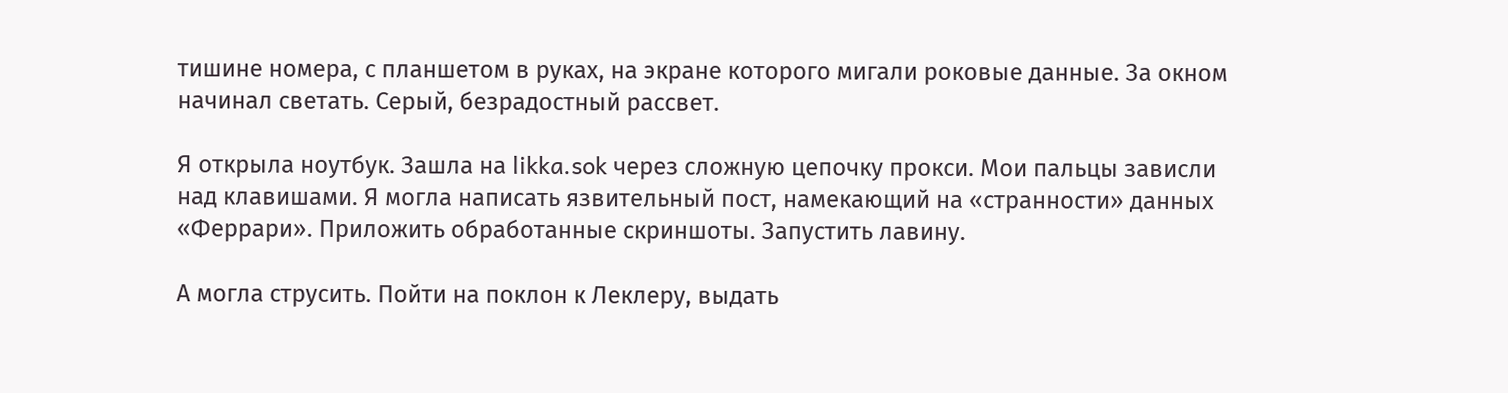тишине номера, с планшетом в руках, на экране которого мигали роковые данные. За окном начинал светать. Серый, безрадостный рассвет.

Я открыла ноутбук. Зашла на likka.sok через сложную цепочку прокси. Мои пальцы зависли над клавишами. Я могла написать язвительный пост, намекающий на «странности» данных «Феррари». Приложить обработанные скриншоты. Запустить лавину.

А могла струсить. Пойти на поклон к Леклеру, выдать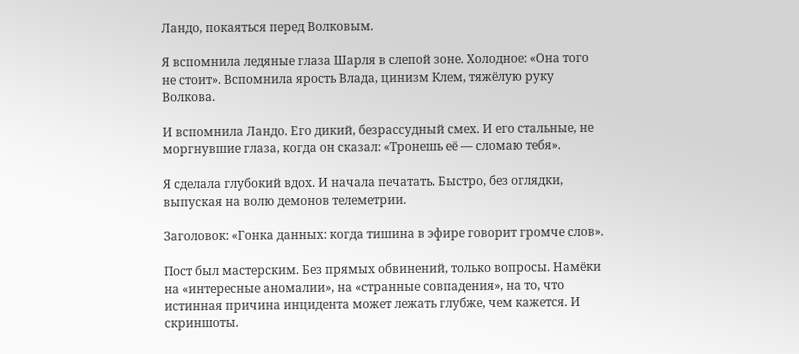Ландо, покаяться перед Волковым.

Я вспомнила ледяные глаза Шарля в слепой зоне. Холодное: «Она того не стоит». Вспомнила ярость Влада, цинизм Клем, тяжёлую руку Волкова.

И вспомнила Ландо. Его дикий, безрассудный смех. И его стальные, не моргнувшие глаза, когда он сказал: «Тронешь её — сломаю тебя».

Я сделала глубокий вдох. И начала печатать. Быстро, без оглядки, выпуская на волю демонов телеметрии.

Заголовок: «Гонка данных: когда тишина в эфире говорит громче слов».

Пост был мастерским. Без прямых обвинений, только вопросы. Намёки на «интересные аномалии», на «странные совпадения», на то, что истинная причина инцидента может лежать глубже, чем кажется. И скриншоты.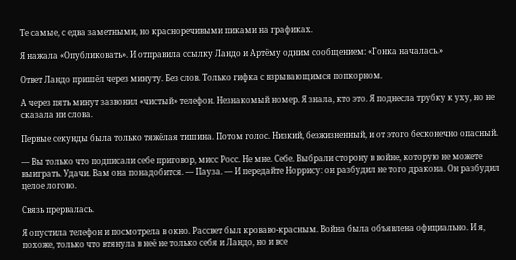Те самые, с едва заметными, но красноречивыми пиками на графиках.

Я нажала «Опубликовать». И отправила ссылку Ландо и Артёму одним сообщением: «Гонка началась.»

Ответ Ландо пришёл через минуту. Без слов. Только гифка с взрывающимся попкорном.

А через пять минут зазвонил «чистый» телефон. Незнакомый номер. Я знала, кто это. Я поднесла трубку к уху, но не сказала ни слова.

Первые секунды была только тяжёлая тишина. Потом голос. Низкий, безжизненный, и от этого бесконечно опасный.

— Вы только что подписали себе приговор, мисс Росс. Не мне. Себе. Выбрали сторону в войне, которую не можете выиграть. Удачи. Вам она понадобится. — Пауза. — И передайте Норрису: он разбудил не того дракона. Он разбудил целое логово.

Связь прервалась.

Я опустила телефон и посмотрела в окно. Рассвет был кроваво-красным. Война была объявлена официально. И я, похоже, только что втянула в неё не только себя и Ландо, но и все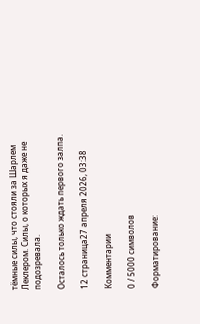тёмные силы, что стояли за Шарлем Леклером. Силы, о которых я даже не подозревала.

Осталось только ждать первого залпа.

12 страница27 апреля 2026, 03:38

Комментарии

0 / 5000 символов

Форматирование: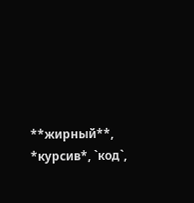**жирный**, *курсив*, `код`,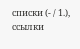списки (- / 1.), ссылки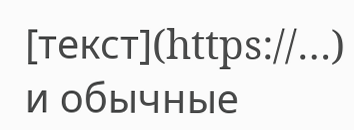[текст](https://…) и обычные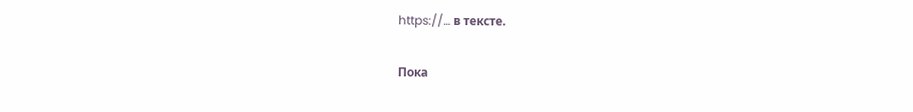https://… в тексте.

Пока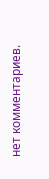нет комментариев.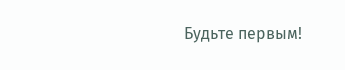Будьте первым!